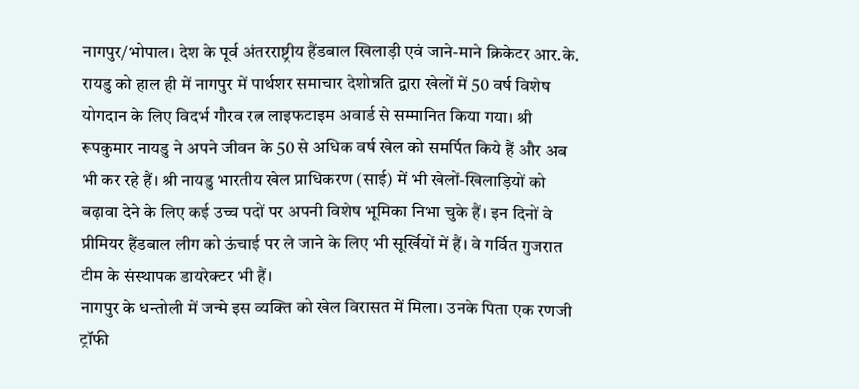नागपुर/भोपाल। देश के पूर्व अंतरराष्ट्रीय हैंडबाल खिलाड़ी एवं जाने-माने क्रिकेटर आर.के. रायडु को हाल ही में नागपुर में पार्थशर समाचार देशोन्नति द्वारा खेलों में 50 वर्ष विशेष योगदान के लिए विदर्भ गौरव रत्न लाइफटाइम अवार्ड से सम्मानित किया गया। श्री रूपकुमार नायडु ने अपने जीवन के 50 से अधिक वर्ष खेल को समर्पित किये हैं और अब भी कर रहे हैं। श्री नायडु भारतीय खेल प्राधिकरण (साई) में भी खेलों-खिलाड़ियों को बढ़ावा देने के लिए कई उच्च पदों पर अपनी विशेष भूमिका निभा चुके हैं। इन दिनों वे प्रीमियर हैंडबाल लीग को ऊंचाई पर ले जाने के लिए भी सूर्खियों में हैं। वे गर्वित गुजरात टीम के संस्थापक डायरेक्टर भी हैं।
नागपुर के धन्तोली में जन्मे इस व्यक्ति को खेल विरासत में मिला। उनके पिता एक रणजी ट्रॉफी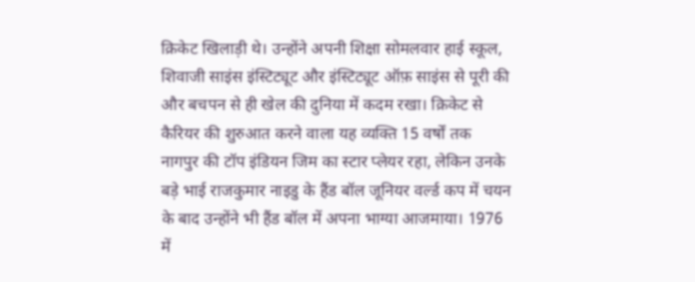क्रिकेट खिलाड़ी थे। उन्होंने अपनी शिक्षा सोमलवार हाई स्कूल, शिवाजी साइंस इंस्टिट्यूट और इंस्टिट्यूट ऑफ़ साइंस से पूरी की और बचपन से ही खेल की दुनिया में कदम रखा। क्रिकेट से कैरियर की शुरुआत करने वाला यह व्यक्ति 15 वर्षों तक नागपुर की टॉप इंडियन जिम का स्टार प्लेयर रहा, लेकिन उनके बड़े भाई राजकुमार नाइडु के हैंड बॉल जूनियर वर्ल्ड कप में चयन के बाद उन्होंने भी हैंड बॉल में अपना भाग्या आजमाया। 1976 में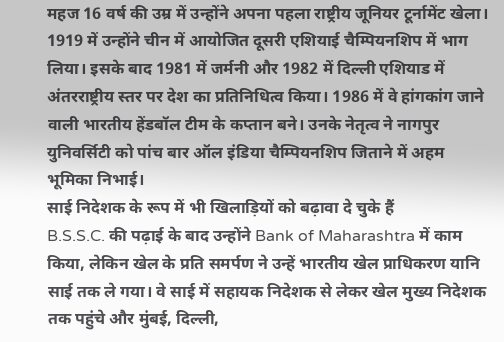महज 16 वर्ष की उम्र में उन्होंने अपना पहला राष्ट्रीय जूनियर टूर्नामेंट खेला। 1919 में उन्होंने चीन में आयोजित दूसरी एशियाई चैम्पियनशिप में भाग लिया। इसके बाद 1981 में जर्मनी और 1982 में दिल्ली एशियाड में अंतरराष्ट्रीय स्तर पर देश का प्रतिनिधित्व किया। 1986 में वे हांगकांग जाने वाली भारतीय हेंडबॉल टीम के कप्तान बने। उनके नेतृत्व ने नागपुर युनिवर्सिटी को पांच बार ऑल इंडिया चैम्पियनशिप जिताने में अहम भूमिका निभाई।
साई निदेशक के रूप में भी खिलाड़ियों को बढ़ावा दे चुके हैं
B.S.S.C. की पढ़ाई के बाद उन्होंने Bank of Maharashtra में काम किया, लेकिन खेल के प्रति समर्पण ने उन्हें भारतीय खेल प्राधिकरण यानि साई तक ले गया। वे साई में सहायक निदेशक से लेकर खेल मुख्य निदेशक तक पहुंचे और मुंबई, दिल्ली,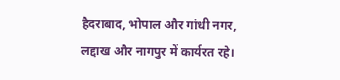हैदराबाद, भोपाल और गांधी नगर, लद्दाख और नागपुर में कार्यरत रहे।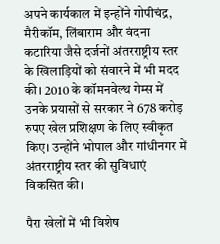अपने कार्यकाल में इन्होंने गोपीचंद्र, मैरीकॉम, लिंबाराम और वंदना कटारिया जैसे दर्जनों अंतरराष्ट्रीय स्तर के खिलाड़ियों को संवारने में भी मदद की। 2010 के कॉमनवेल्थ गेम्स में उनके प्रयासों से सरकार ने 678 करोड़ रुपए खेल प्रशिक्षण के लिए स्वीकृत किए। उन्होंने भोपाल और गांधीनगर में अंतरराष्ट्रीय स्तर की सुविधाएं विकसित की।

पैरा खेलों में भी विशेष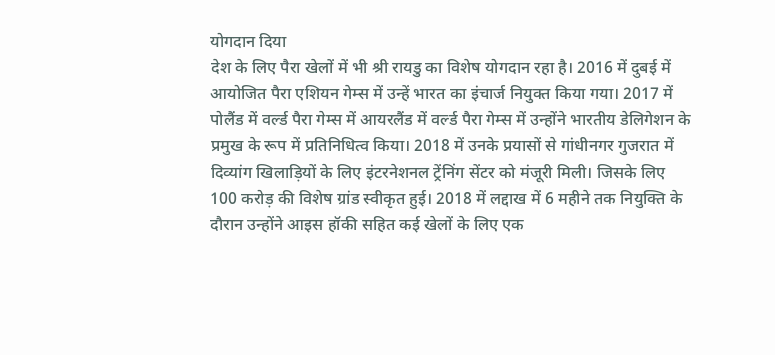योगदान दिया
देश के लिए पैरा खेलों में भी श्री रायडु का विशेष योगदान रहा है। 2016 में दुबई में आयोजित पैरा एशियन गेम्स में उन्हें भारत का इंचार्ज नियुक्त किया गया। 2017 में पोलैंड में वर्ल्ड पैरा गेम्स में आयरलैंड में वर्ल्ड पैरा गेम्स में उन्होंने भारतीय डेलिगेशन के प्रमुख के रूप में प्रतिनिधित्व किया। 2018 में उनके प्रयासों से गांधीनगर गुजरात में दिव्यांग खिलाड़ियों के लिए इंटरनेशनल ट्रेंनिंग सेंटर को मंजूरी मिली। जिसके लिए 100 करोड़ की विशेष ग्रांड स्वीकृत हुई। 2018 में लद्दाख में 6 महीने तक नियुक्ति के दौरान उन्होंने आइस हॉकी सहित कई खेलों के लिए एक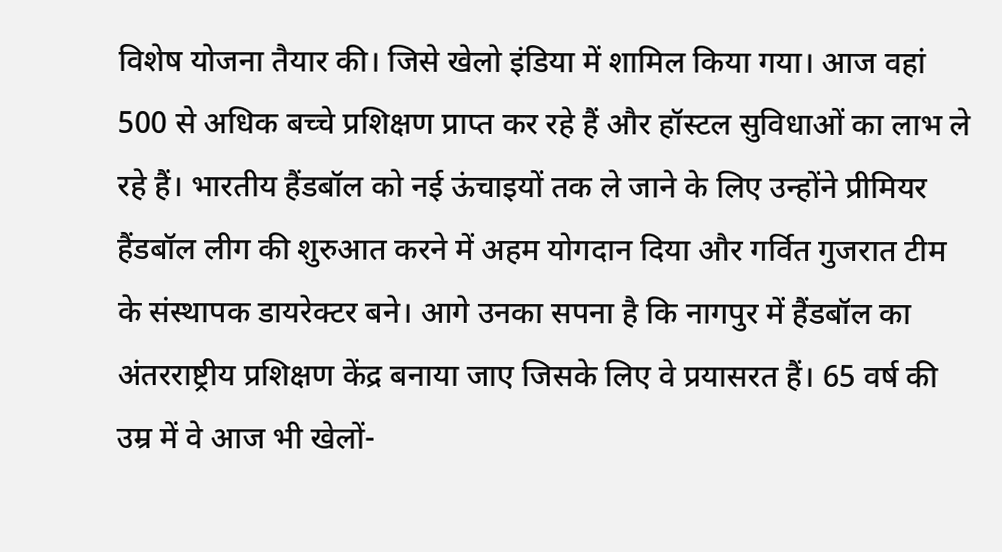विशेष योजना तैयार की। जिसे खेलो इंडिया में शामिल किया गया। आज वहां 500 से अधिक बच्चे प्रशिक्षण प्राप्त कर रहे हैं और हॉस्टल सुविधाओं का लाभ ले रहे हैं। भारतीय हैंडबॉल को नई ऊंचाइयों तक ले जाने के लिए उन्होंने प्रीमियर हैंडबॉल लीग की शुरुआत करने में अहम योगदान दिया और गर्वित गुजरात टीम के संस्थापक डायरेक्टर बने। आगे उनका सपना है कि नागपुर में हैंडबॉल का अंतरराष्ट्रीय प्रशिक्षण केंद्र बनाया जाए जिसके लिए वे प्रयासरत हैं। 65 वर्ष की उम्र में वे आज भी खेलों-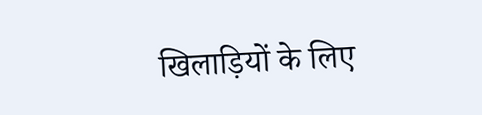खिलाड़ियों के लिए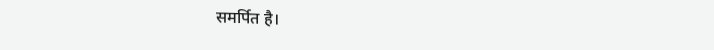समर्पित है।